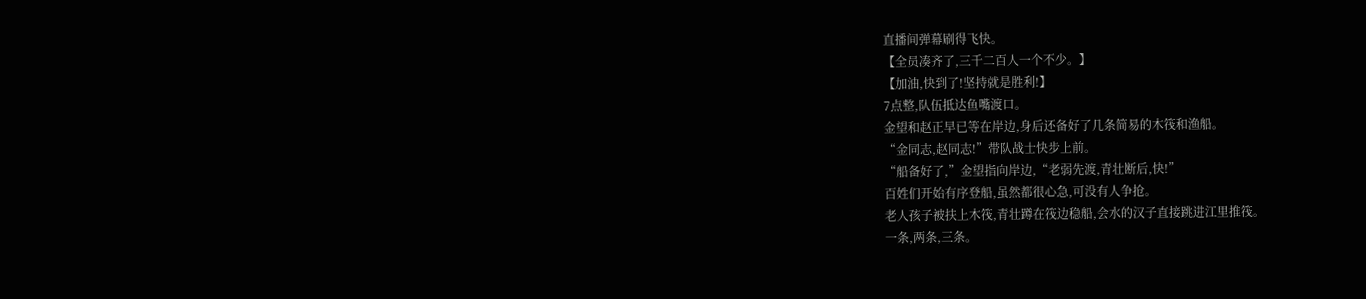直播间弹幕刷得飞快。
【全员凑齐了,三千二百人一个不少。】
【加油,快到了!坚持就是胜利!】
7点整,队伍抵达鱼嘴渡口。
金望和赵正早已等在岸边,身后还备好了几条简易的木筏和渔船。
“金同志,赵同志!”带队战士快步上前。
“船备好了,”金望指向岸边,“老弱先渡,青壮断后,快!”
百姓们开始有序登船,虽然都很心急,可没有人争抢。
老人孩子被扶上木筏,青壮蹲在筏边稳船,会水的汉子直接跳进江里推筏。
一条,两条,三条。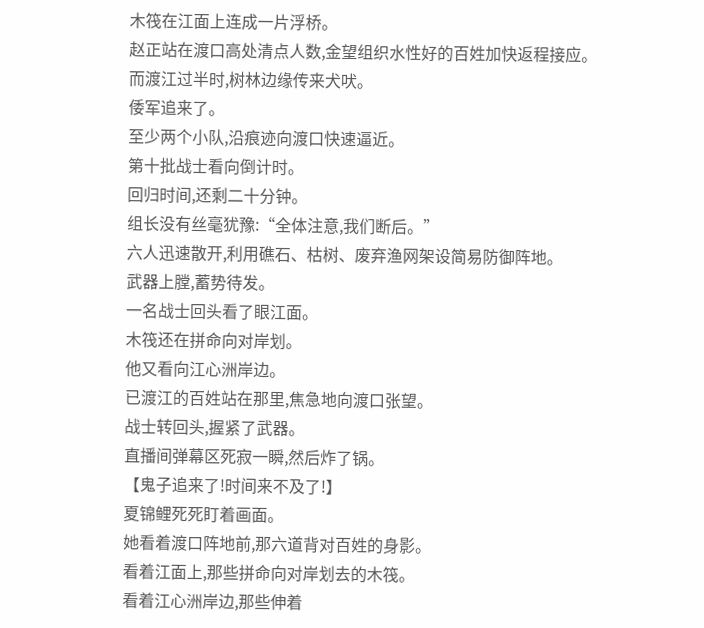木筏在江面上连成一片浮桥。
赵正站在渡口高处清点人数,金望组织水性好的百姓加快返程接应。
而渡江过半时,树林边缘传来犬吠。
倭军追来了。
至少两个小队,沿痕迹向渡口快速逼近。
第十批战士看向倒计时。
回归时间,还剩二十分钟。
组长没有丝毫犹豫:“全体注意,我们断后。”
六人迅速散开,利用礁石、枯树、废弃渔网架设简易防御阵地。
武器上膛,蓄势待发。
一名战士回头看了眼江面。
木筏还在拼命向对岸划。
他又看向江心洲岸边。
已渡江的百姓站在那里,焦急地向渡口张望。
战士转回头,握紧了武器。
直播间弹幕区死寂一瞬,然后炸了锅。
【鬼子追来了!时间来不及了!】
夏锦鲤死死盯着画面。
她看着渡口阵地前,那六道背对百姓的身影。
看着江面上,那些拼命向对岸划去的木筏。
看着江心洲岸边,那些伸着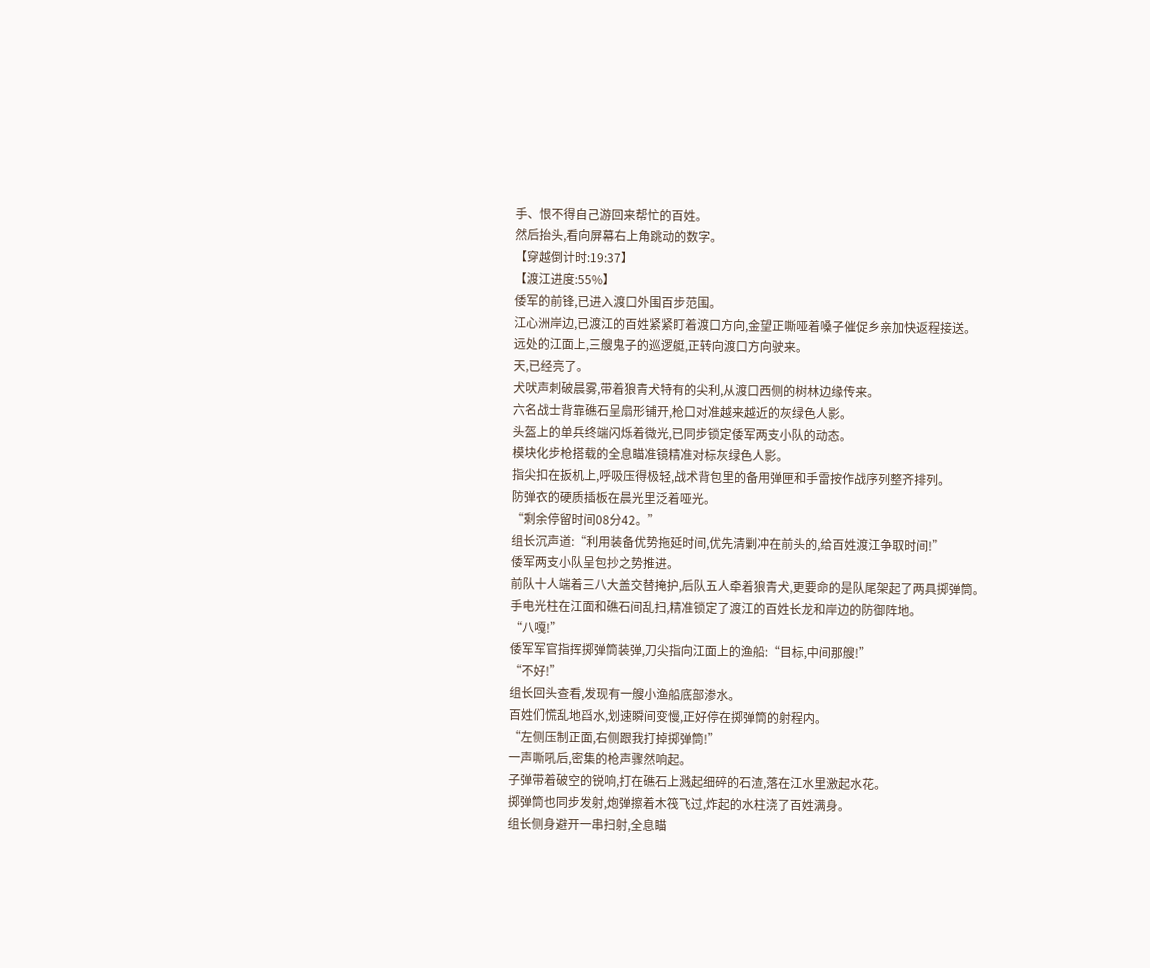手、恨不得自己游回来帮忙的百姓。
然后抬头,看向屏幕右上角跳动的数字。
【穿越倒计时:19:37】
【渡江进度:55%】
倭军的前锋,已进入渡口外围百步范围。
江心洲岸边,已渡江的百姓紧紧盯着渡口方向,金望正嘶哑着嗓子催促乡亲加快返程接送。
远处的江面上,三艘鬼子的巡逻艇,正转向渡口方向驶来。
天,已经亮了。
犬吠声刺破晨雾,带着狼青犬特有的尖利,从渡口西侧的树林边缘传来。
六名战士背靠礁石呈扇形铺开,枪口对准越来越近的灰绿色人影。
头盔上的单兵终端闪烁着微光,已同步锁定倭军两支小队的动态。
模块化步枪搭载的全息瞄准镜精准对标灰绿色人影。
指尖扣在扳机上,呼吸压得极轻,战术背包里的备用弹匣和手雷按作战序列整齐排列。
防弹衣的硬质插板在晨光里泛着哑光。
“剩余停留时间08分42。”
组长沉声道:“利用装备优势拖延时间,优先清剿冲在前头的,给百姓渡江争取时间!”
倭军两支小队呈包抄之势推进。
前队十人端着三八大盖交替掩护,后队五人牵着狼青犬,更要命的是队尾架起了两具掷弹筒。
手电光柱在江面和礁石间乱扫,精准锁定了渡江的百姓长龙和岸边的防御阵地。
“八嘎!”
倭军军官指挥掷弹筒装弹,刀尖指向江面上的渔船:“目标,中间那艘!”
“不好!”
组长回头查看,发现有一艘小渔船底部渗水。
百姓们慌乱地舀水,划速瞬间变慢,正好停在掷弹筒的射程内。
“左侧压制正面,右侧跟我打掉掷弹筒!”
一声嘶吼后,密集的枪声骤然响起。
子弹带着破空的锐响,打在礁石上溅起细碎的石渣,落在江水里激起水花。
掷弹筒也同步发射,炮弹擦着木筏飞过,炸起的水柱浇了百姓满身。
组长侧身避开一串扫射,全息瞄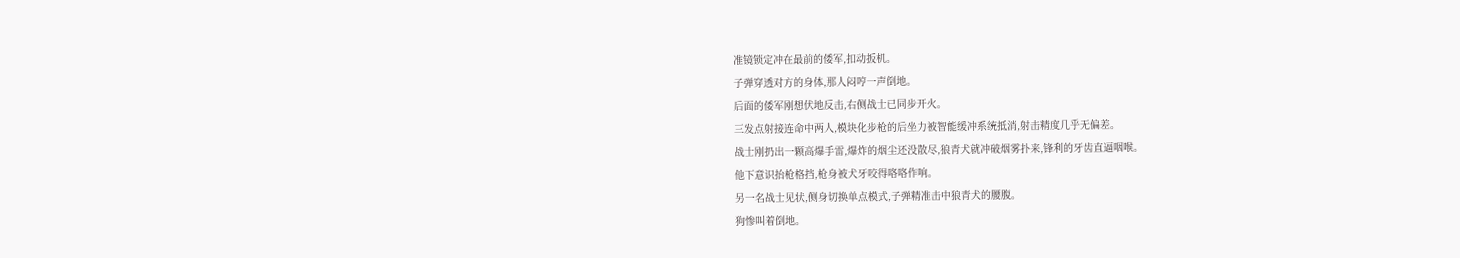准镜锁定冲在最前的倭军,扣动扳机。
子弹穿透对方的身体,那人闷哼一声倒地。
后面的倭军刚想伏地反击,右侧战士已同步开火。
三发点射接连命中两人,模块化步枪的后坐力被智能缓冲系统抵消,射击精度几乎无偏差。
战士刚扔出一颗高爆手雷,爆炸的烟尘还没散尽,狼青犬就冲破烟雾扑来,锋利的牙齿直逼咽喉。
他下意识抬枪格挡,枪身被犬牙咬得咯咯作响。
另一名战士见状,侧身切换单点模式,子弹精准击中狼青犬的腰腹。
狗惨叫着倒地。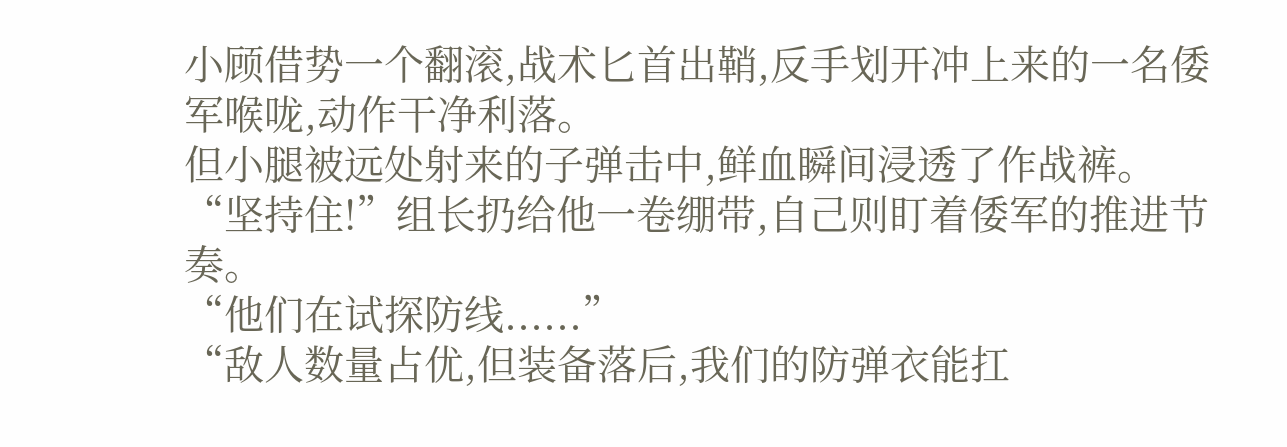小顾借势一个翻滚,战术匕首出鞘,反手划开冲上来的一名倭军喉咙,动作干净利落。
但小腿被远处射来的子弹击中,鲜血瞬间浸透了作战裤。
“坚持住!”组长扔给他一卷绷带,自己则盯着倭军的推进节奏。
“他们在试探防线......”
“敌人数量占优,但装备落后,我们的防弹衣能扛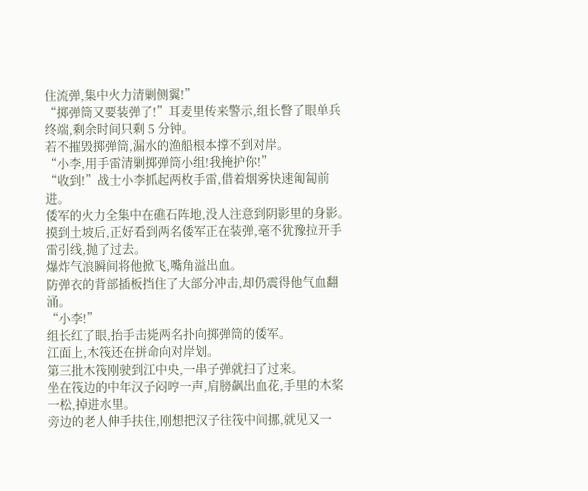住流弹,集中火力清剿侧翼!”
“掷弹筒又要装弹了!”耳麦里传来警示,组长瞥了眼单兵终端,剩余时间只剩 5 分钟。
若不摧毁掷弹筒,漏水的渔船根本撑不到对岸。
“小李,用手雷清剿掷弹筒小组!我掩护你!”
“收到!”战士小李抓起两枚手雷,借着烟雾快速匍匐前进。
倭军的火力全集中在礁石阵地,没人注意到阴影里的身影。
摸到土坡后,正好看到两名倭军正在装弹,毫不犹豫拉开手雷引线,抛了过去。
爆炸气浪瞬间将他掀飞,嘴角溢出血。
防弹衣的背部插板挡住了大部分冲击,却仍震得他气血翻涌。
“小李!”
组长红了眼,抬手击毙两名扑向掷弹筒的倭军。
江面上,木筏还在拼命向对岸划。
第三批木筏刚驶到江中央,一串子弹就扫了过来。
坐在筏边的中年汉子闷哼一声,肩膀飙出血花,手里的木桨一松,掉进水里。
旁边的老人伸手扶住,刚想把汉子往筏中间挪,就见又一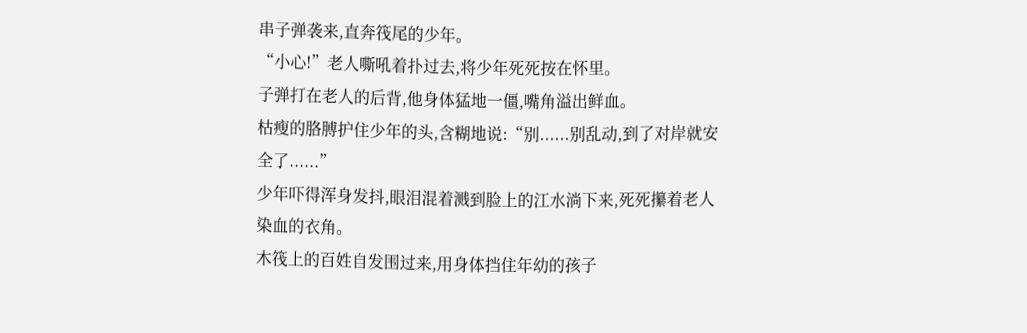串子弹袭来,直奔筏尾的少年。
“小心!”老人嘶吼着扑过去,将少年死死按在怀里。
子弹打在老人的后背,他身体猛地一僵,嘴角溢出鲜血。
枯瘦的胳膊护住少年的头,含糊地说:“别......别乱动,到了对岸就安全了......”
少年吓得浑身发抖,眼泪混着溅到脸上的江水淌下来,死死攥着老人染血的衣角。
木筏上的百姓自发围过来,用身体挡住年幼的孩子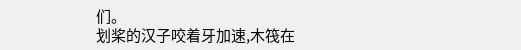们。
划桨的汉子咬着牙加速,木筏在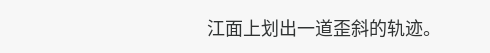江面上划出一道歪斜的轨迹。